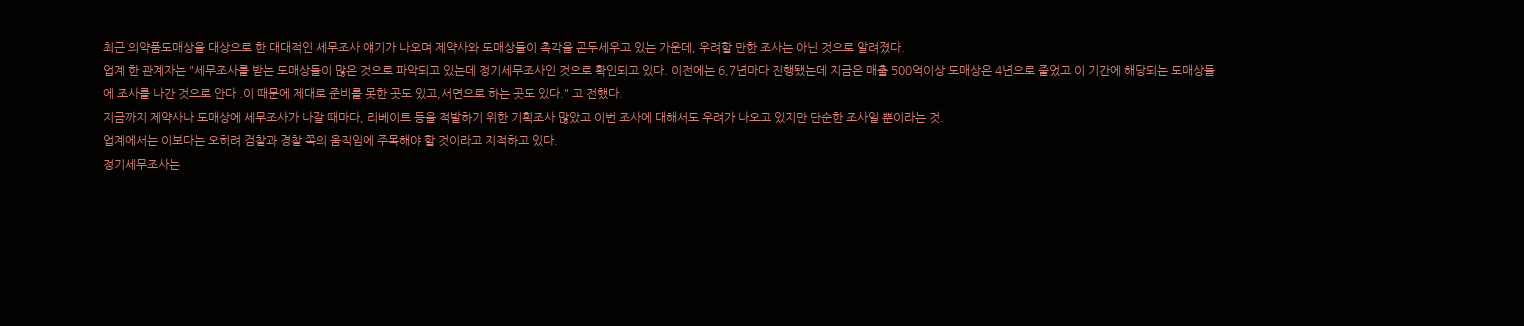최근 의약품도매상을 대상으로 한 대대적인 세무조사 얘기가 나오며 제약사와 도매상들이 촉각을 곤두세우고 있는 가운데, 우려할 만한 조사는 아닌 것으로 알려졌다.
업계 한 관계자는 "세무조사를 받는 도매상들이 많은 것으로 파악되고 있는데 정기세무조사인 것으로 확인되고 있다. 이전에는 6,7년마다 진행됐는데 지금은 매출 500억이상 도매상은 4년으로 줄었고 이 기간에 해당되는 도매상들에 조사를 나간 것으로 안다 .이 때문에 제대로 준비를 못한 곳도 있고,서면으로 하는 곳도 있다." 고 전했다.
지금까지 제약사나 도매상에 세무조사가 나갈 때마다, 리베이트 등을 적발하기 위한 기획조사 많았고 이번 조사에 대해서도 우려가 나오고 있지만 단순한 조사일 뿐이라는 것.
업계에서는 이보다는 오히려 검찰과 경찰 쪽의 움직임에 주목해야 할 것이라고 지적하고 있다.
정기세무조사는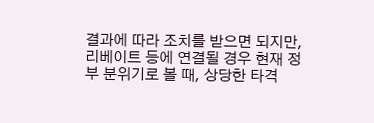결과에 따라 조치를 받으면 되지만, 리베이트 등에 연결될 경우 현재 정부 분위기로 볼 때, 상당한 타격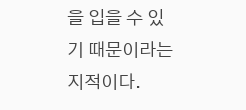을 입을 수 있기 때문이라는 지적이다.